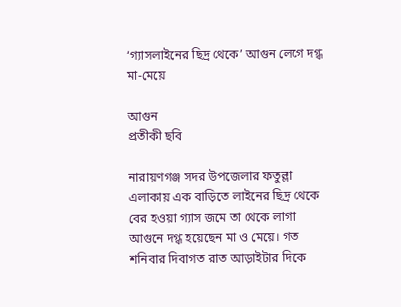‘গ্যাসলাইনের ছিদ্র থেকে’ আগুন লেগে দগ্ধ মা-মেয়ে

আগুন
প্রতীকী ছবি

নারায়ণগঞ্জ সদর উপজেলার ফতুল্লা এলাকায় এক বাড়িতে লাইনের ছিদ্র থেকে বের হওয়া গ্যাস জমে তা থেকে লাগা আগুনে দগ্ধ হয়েছেন মা ও মেয়ে। গত শনিবার দিবাগত রাত আড়াইটার দিকে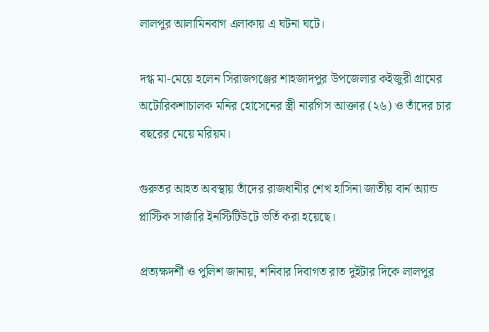লালপুর আলামিনবাগ এলাকায় এ ঘটনা ঘটে।

দগ্ধ মা-মেয়ে হলেন সিরাজগঞ্জের শাহজাদপুর উপজেলার কইজুরী গ্রামের অটোরিকশাচালক মনির হোসেনের স্ত্রী নারগিস আক্তার (২৬) ও তাঁদের চার বছরের মেয়ে মরিয়ম।

গুরুতর আহত অবস্থায় তাঁদের রাজধানীর শেখ হাসিনা জাতীয় বার্ন অ্যান্ড প্লাস্টিক সার্জারি ইনস্টিটিউটে ভর্তি করা হয়েছে।

প্রত্যক্ষদর্শী ও পুলিশ জানায়, শনিবার দিবাগত রাত দুইটার দিকে লালপুর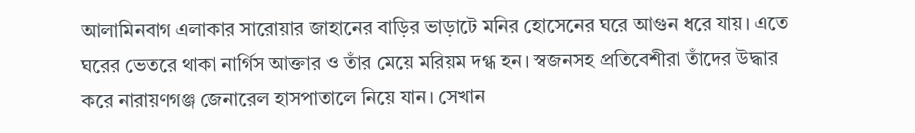আলামিনবাগ এলাকার সারোয়ার জাহানের বাড়ির ভাড়াটে মনির হোসেনের ঘরে আগুন ধরে যায়। এতে ঘরের ভেতরে থাকা নার্গিস আক্তার ও তাঁর মেয়ে মরিয়ম দগ্ধ হন। স্বজনসহ প্রতিবেশীরা তাঁদের উদ্ধার করে নারায়ণগঞ্জ জেনারেল হাসপাতালে নিয়ে যান। সেখান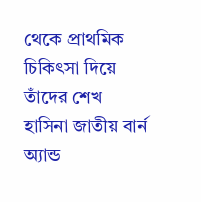থেকে প্রাথমিক চিকিৎসা দিয়ে তাঁদের শেখ হাসিনা জাতীয় বার্ন অ্যান্ড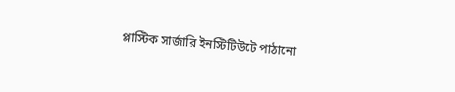প্লাস্টিক সার্জারি ইনস্টিটিউটে পাঠানো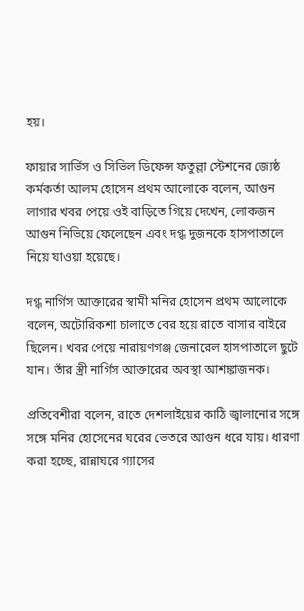হয়।

ফায়ার সার্ভিস ও সিভিল ডিফেন্স ফতুল্লা স্টেশনের জ্যেষ্ঠ কর্মকর্তা আলম হোসেন প্রথম আলোকে বলেন, আগুন লাগার খবর পেয়ে ওই বাড়িতে গিয়ে দেখেন, লোকজন আগুন নিভিয়ে ফেলেছেন এবং দগ্ধ দুজনকে হাসপাতালে নিয়ে যাওয়া হয়েছে।

দগ্ধ নার্গিস আক্তারের স্বামী মনির হোসেন প্রথম আলোকে বলেন, অটোরিকশা চালাতে বের হয়ে রাতে বাসার বাইরে ছিলেন। খবর পেয়ে নারায়ণগঞ্জ জেনারেল হাসপাতালে ছুটে যান। তাঁর স্ত্রী নার্গিস আক্তারের অবস্থা আশঙ্কাজনক।

প্রতিবেশীরা বলেন, রাতে দেশলাইয়ের কাঠি জ্বালানোর সঙ্গে সঙ্গে মনির হোসেনের ঘরের ভেতরে আগুন ধরে যায়। ধারণা করা হচ্ছে, রান্নাঘরে গ্যাসের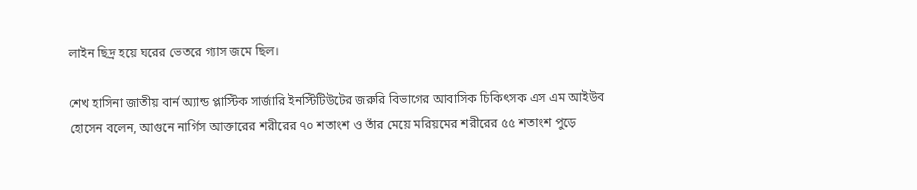লাইন ছিদ্র হয়ে ঘরের ভেতরে গ্যাস জমে ছিল।

শেখ হাসিনা জাতীয় বার্ন অ্যান্ড প্লাস্টিক সার্জারি ইনস্টিটিউটের জরুরি বিভাগের আবাসিক চিকিৎসক এস এম আইউব হোসেন বলেন, আগুনে নার্গিস আক্তারের শরীরের ৭০ শতাংশ ও তাঁর মেয়ে মরিয়মের শরীরের ৫৫ শতাংশ পুড়ে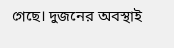গেছে। দুজনের অবস্থাই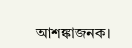আশঙ্কাজনক।